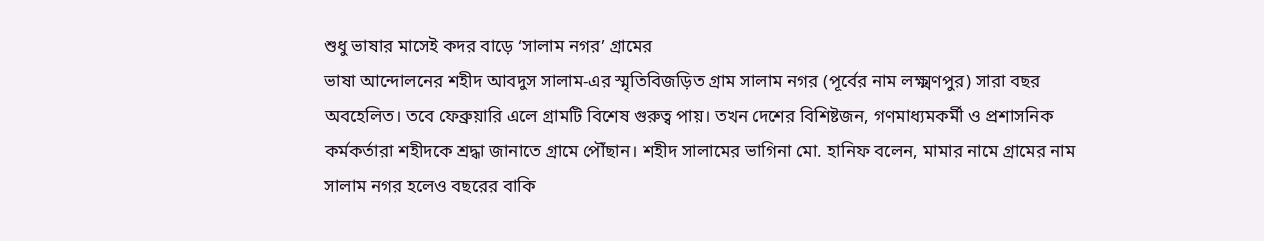শুধু ভাষার মাসেই কদর বাড়ে ‘সালাম নগর’ গ্রামের
ভাষা আন্দোলনের শহীদ আবদুস সালাম-এর স্মৃতিবিজড়িত গ্রাম সালাম নগর (পূর্বের নাম লক্ষ্মণপুর) সারা বছর অবহেলিত। তবে ফেব্রুয়ারি এলে গ্রামটি বিশেষ গুরুত্ব পায়। তখন দেশের বিশিষ্টজন, গণমাধ্যমকর্মী ও প্রশাসনিক কর্মকর্তারা শহীদকে শ্রদ্ধা জানাতে গ্রামে পৌঁছান। শহীদ সালামের ভাগিনা মো. হানিফ বলেন, মামার নামে গ্রামের নাম সালাম নগর হলেও বছরের বাকি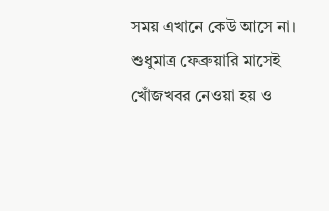সময় এখানে কেউ আসে না। শুধুমাত্র ফেব্রুয়ারি মাসেই খোঁজখবর নেওয়া হয় ও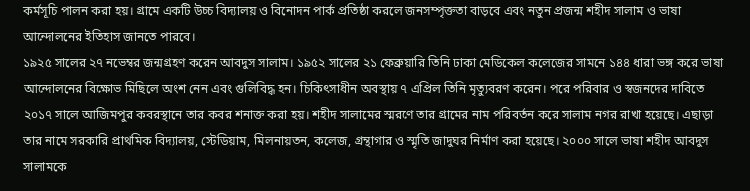কর্মসূচি পালন করা হয়। গ্রামে একটি উচ্চ বিদ্যালয় ও বিনোদন পার্ক প্রতিষ্ঠা করলে জনসম্পৃক্ততা বাড়বে এবং নতুন প্রজন্ম শহীদ সালাম ও ভাষা আন্দোলনের ইতিহাস জানতে পারবে।
১৯২৫ সালের ২৭ নভেম্বর জন্মগ্রহণ করেন আবদুস সালাম। ১৯৫২ সালের ২১ ফেব্রুয়ারি তিনি ঢাকা মেডিকেল কলেজের সামনে ১৪৪ ধারা ভঙ্গ করে ভাষা আন্দোলনের বিক্ষোভ মিছিলে অংশ নেন এবং গুলিবিদ্ধ হন। চিকিৎসাধীন অবস্থায় ৭ এপ্রিল তিনি মৃত্যুবরণ করেন। পরে পরিবার ও স্বজনদের দাবিতে ২০১৭ সালে আজিমপুর কবরস্থানে তার কবর শনাক্ত করা হয়। শহীদ সালামের স্মরণে তার গ্রামের নাম পরিবর্তন করে সালাম নগর রাখা হয়েছে। এছাড়া তার নামে সরকারি প্রাথমিক বিদ্যালয়, স্টেডিয়াম, মিলনায়তন, কলেজ, গ্রন্থাগার ও স্মৃতি জাদুঘর নির্মাণ করা হয়েছে। ২০০০ সালে ভাষা শহীদ আবদুস সালামকে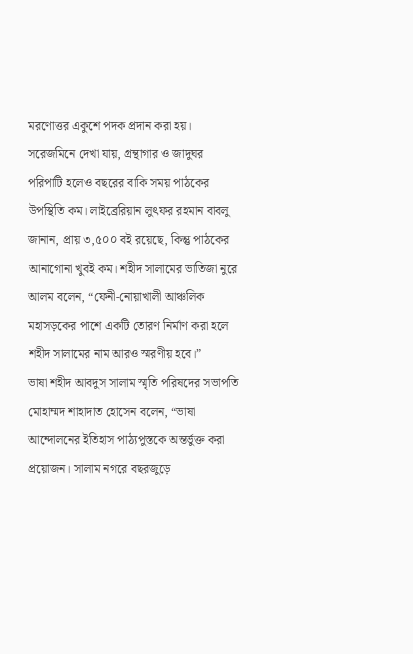মরণোত্তর একুশে পদক প্রদান করা হয়।
সরেজমিনে দেখা যায়, গ্রন্থাগার ও জাদুঘর পরিপাটি হলেও বছরের বাকি সময় পাঠকের উপস্থিতি কম। লাইব্রেরিয়ান লুৎফর রহমান বাবলু জানান, প্রায় ৩,৫০০ বই রয়েছে, কিন্তু পাঠকের আনাগোনা খুবই কম। শহীদ সালামের ভাতিজা নুরে আলম বলেন, “ফেনী-নোয়াখালী আঞ্চলিক মহাসড়কের পাশে একটি তোরণ নির্মাণ করা হলে শহীদ সালামের নাম আরও স্মরণীয় হবে।”
ভাষা শহীদ আবদুস সালাম স্মৃতি পরিষদের সভাপতি মোহাম্মদ শাহাদাত হোসেন বলেন, “ভাষা আন্দোলনের ইতিহাস পাঠ্যপুস্তকে অন্তর্ভুক্ত করা প্রয়োজন। সালাম নগরে বছরজুড়ে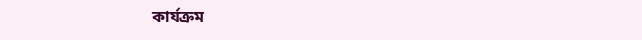কার্যক্রম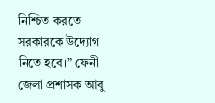নিশ্চিত করতে সরকারকে উদ্যোগ নিতে হবে।” ফেনী জেলা প্রশাসক আবু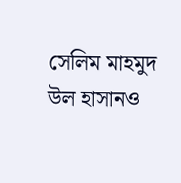সেলিম মাহমুদ উল হাসানও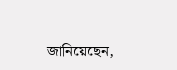জানিয়েছেন,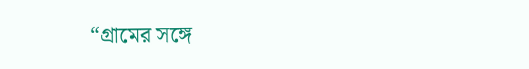“গ্রামের সঙ্গে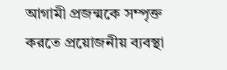আগামী প্রজন্মকে সম্পৃক্ত করতে প্রয়োজনীয় ব্যবস্থা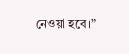নেওয়া হবে।”